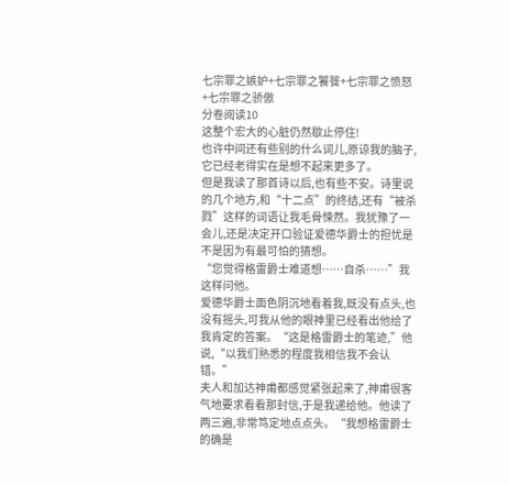七宗罪之嫉妒+七宗罪之饕餮+七宗罪之愤怒+七宗罪之骄傲
分卷阅读10
这整个宏大的心脏仍然歇止停住!
也许中间还有些别的什么词儿,原谅我的脑子,它已经老得实在是想不起来更多了。
但是我读了那首诗以后,也有些不安。诗里说的几个地方,和“十二点”的终结,还有“被杀戮”这样的词语让我毛骨悚然。我犹豫了一会儿,还是决定开口验证爱德华爵士的担忧是不是因为有最可怕的猜想。
“您觉得格雷爵士难道想……自杀……”我这样问他。
爱德华爵士面色阴沉地看着我,既没有点头,也没有摇头,可我从他的眼神里已经看出他给了我肯定的答案。“这是格雷爵士的笔迹,”他说,“以我们熟悉的程度我相信我不会认错。”
夫人和加达神甫都感觉紧张起来了,神甫很客气地要求看看那封信,于是我递给他。他读了两三遍,非常笃定地点点头。“我想格雷爵士的确是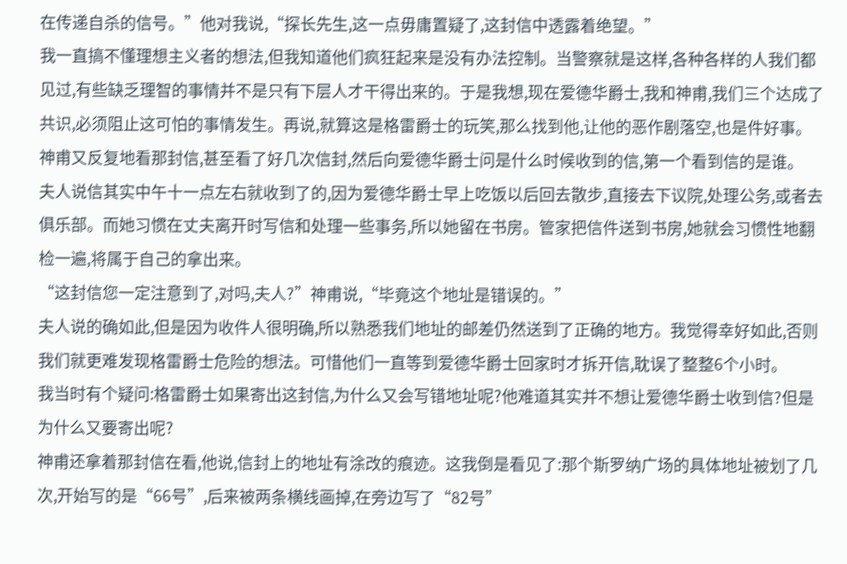在传递自杀的信号。”他对我说,“探长先生,这一点毋庸置疑了,这封信中透露着绝望。”
我一直搞不懂理想主义者的想法,但我知道他们疯狂起来是没有办法控制。当警察就是这样,各种各样的人我们都见过,有些缺乏理智的事情并不是只有下层人才干得出来的。于是我想,现在爱德华爵士,我和神甫,我们三个达成了共识,必须阻止这可怕的事情发生。再说,就算这是格雷爵士的玩笑,那么找到他,让他的恶作剧落空,也是件好事。
神甫又反复地看那封信,甚至看了好几次信封,然后向爱德华爵士问是什么时候收到的信,第一个看到信的是谁。
夫人说信其实中午十一点左右就收到了的,因为爱德华爵士早上吃饭以后回去散步,直接去下议院,处理公务,或者去俱乐部。而她习惯在丈夫离开时写信和处理一些事务,所以她留在书房。管家把信件送到书房,她就会习惯性地翻检一遍,将属于自己的拿出来。
“这封信您一定注意到了,对吗,夫人?”神甫说,“毕竟这个地址是错误的。”
夫人说的确如此,但是因为收件人很明确,所以熟悉我们地址的邮差仍然送到了正确的地方。我觉得幸好如此,否则我们就更难发现格雷爵士危险的想法。可惜他们一直等到爱德华爵士回家时才拆开信,耽误了整整6个小时。
我当时有个疑问:格雷爵士如果寄出这封信,为什么又会写错地址呢?他难道其实并不想让爱德华爵士收到信?但是为什么又要寄出呢?
神甫还拿着那封信在看,他说,信封上的地址有涂改的痕迹。这我倒是看见了:那个斯罗纳广场的具体地址被划了几次,开始写的是“66号”,后来被两条横线画掉,在旁边写了“82号”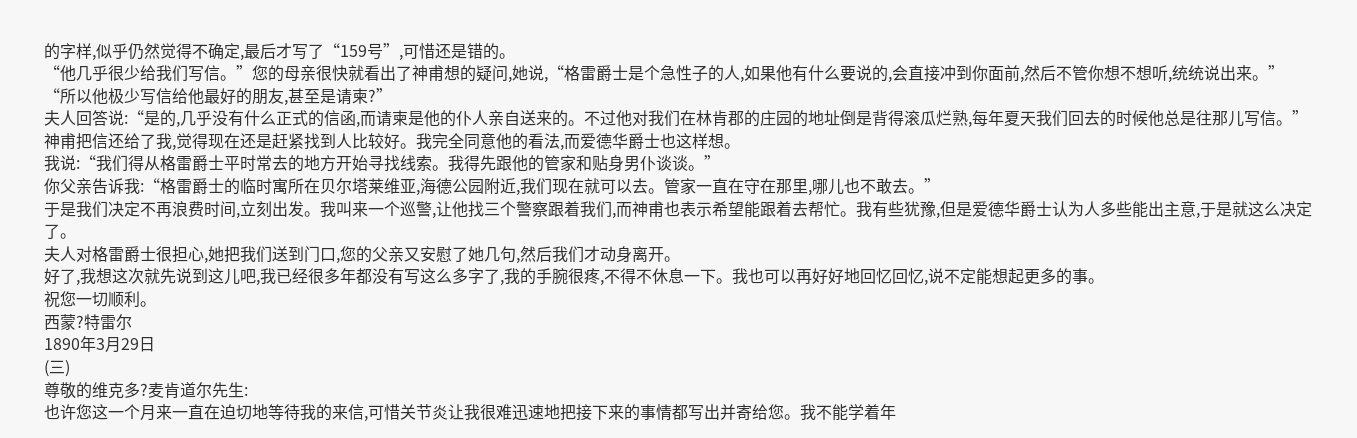的字样,似乎仍然觉得不确定,最后才写了“159号”,可惜还是错的。
“他几乎很少给我们写信。”您的母亲很快就看出了神甫想的疑问,她说,“格雷爵士是个急性子的人,如果他有什么要说的,会直接冲到你面前,然后不管你想不想听,统统说出来。”
“所以他极少写信给他最好的朋友,甚至是请柬?”
夫人回答说:“是的,几乎没有什么正式的信函,而请柬是他的仆人亲自送来的。不过他对我们在林肯郡的庄园的地址倒是背得滚瓜烂熟,每年夏天我们回去的时候他总是往那儿写信。”
神甫把信还给了我,觉得现在还是赶紧找到人比较好。我完全同意他的看法,而爱德华爵士也这样想。
我说:“我们得从格雷爵士平时常去的地方开始寻找线索。我得先跟他的管家和贴身男仆谈谈。”
你父亲告诉我:“格雷爵士的临时寓所在贝尔塔莱维亚,海德公园附近,我们现在就可以去。管家一直在守在那里,哪儿也不敢去。”
于是我们决定不再浪费时间,立刻出发。我叫来一个巡警,让他找三个警察跟着我们,而神甫也表示希望能跟着去帮忙。我有些犹豫,但是爱德华爵士认为人多些能出主意,于是就这么决定了。
夫人对格雷爵士很担心,她把我们送到门口,您的父亲又安慰了她几句,然后我们才动身离开。
好了,我想这次就先说到这儿吧,我已经很多年都没有写这么多字了,我的手腕很疼,不得不休息一下。我也可以再好好地回忆回忆,说不定能想起更多的事。
祝您一切顺利。
西蒙?特雷尔
1890年3月29日
(三)
尊敬的维克多?麦肯道尔先生:
也许您这一个月来一直在迫切地等待我的来信,可惜关节炎让我很难迅速地把接下来的事情都写出并寄给您。我不能学着年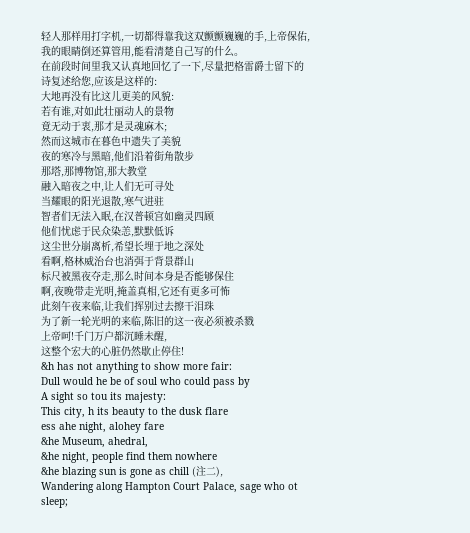轻人那样用打字机,一切都得靠我这双颤颤巍巍的手,上帝保佑,我的眼睛倒还算管用,能看清楚自己写的什么。
在前段时间里我又认真地回忆了一下,尽量把格雷爵士留下的诗复述给您,应该是这样的:
大地再没有比这儿更美的风貌:
若有谁,对如此壮丽动人的景物
竟无动于衷,那才是灵魂麻木;
然而这城市在暮色中遗失了美貌
夜的寒冷与黑暗,他们沿着街角散步
那塔,那博物馆,那大教堂
融入暗夜之中,让人们无可寻处
当耀眼的阳光退散,寒气进驻
智者们无法入眠,在汉普顿宫如幽灵四顾
他们忧虑于民众染恙,默默低诉
这尘世分崩离析,希望长埋于地之深处
看啊,格林威治台也消弭于背景群山
标尺被黑夜夺走,那么时间本身是否能够保住
啊,夜晚带走光明,掩盖真相,它还有更多可怖
此刻午夜来临,让我们挥别过去擦干泪珠
为了新一轮光明的来临,陈旧的这一夜必须被杀戮
上帝呵!千门万户都沉睡未醒,
这整个宏大的心脏仍然歇止停住!
&h has not anything to show more fair:
Dull would he be of soul who could pass by
A sight so tou its majesty:
This city, h its beauty to the dusk flare
ess ahe night, alohey fare
&he Museum, ahedral,
&he night, people find them nowhere
&he blazing sun is gone as chill (注二),
Wandering along Hampton Court Palace, sage who ot sleep;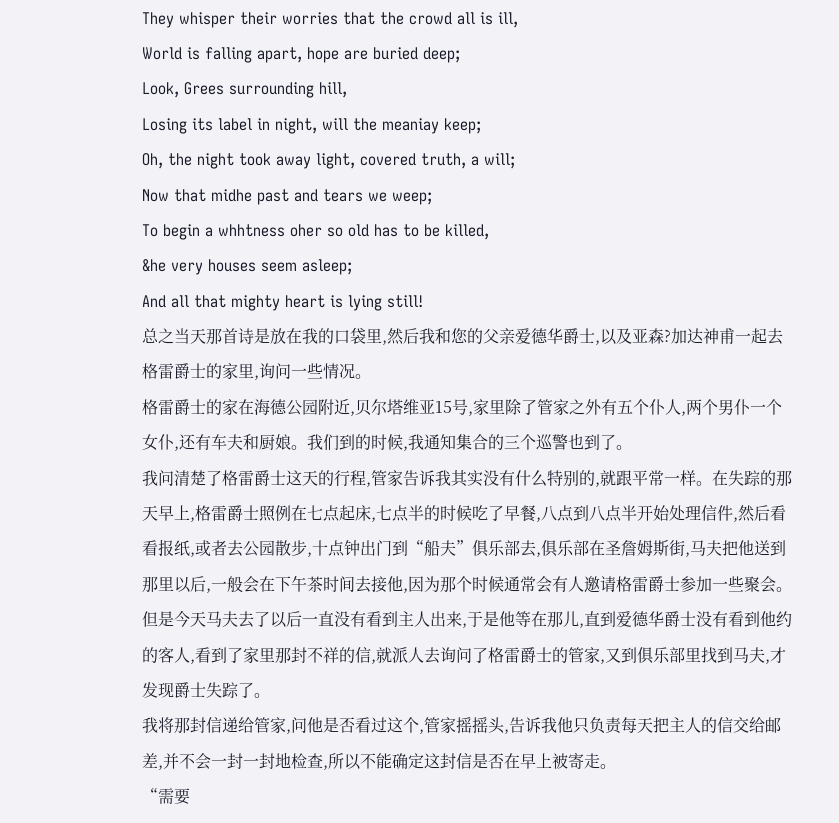They whisper their worries that the crowd all is ill,
World is falling apart, hope are buried deep;
Look, Grees surrounding hill,
Losing its label in night, will the meaniay keep;
Oh, the night took away light, covered truth, a will;
Now that midhe past and tears we weep;
To begin a whhtness oher so old has to be killed,
&he very houses seem asleep;
And all that mighty heart is lying still!
总之当天那首诗是放在我的口袋里,然后我和您的父亲爱德华爵士,以及亚森?加达神甫一起去格雷爵士的家里,询问一些情况。
格雷爵士的家在海德公园附近,贝尔塔维亚15号,家里除了管家之外有五个仆人,两个男仆一个女仆,还有车夫和厨娘。我们到的时候,我通知集合的三个巡警也到了。
我问清楚了格雷爵士这天的行程,管家告诉我其实没有什么特别的,就跟平常一样。在失踪的那天早上,格雷爵士照例在七点起床,七点半的时候吃了早餐,八点到八点半开始处理信件,然后看看报纸,或者去公园散步,十点钟出门到“船夫”俱乐部去,俱乐部在圣詹姆斯街,马夫把他送到那里以后,一般会在下午茶时间去接他,因为那个时候通常会有人邀请格雷爵士参加一些聚会。但是今天马夫去了以后一直没有看到主人出来,于是他等在那儿,直到爱德华爵士没有看到他约的客人,看到了家里那封不祥的信,就派人去询问了格雷爵士的管家,又到俱乐部里找到马夫,才发现爵士失踪了。
我将那封信递给管家,问他是否看过这个,管家摇摇头,告诉我他只负责每天把主人的信交给邮差,并不会一封一封地检查,所以不能确定这封信是否在早上被寄走。
“需要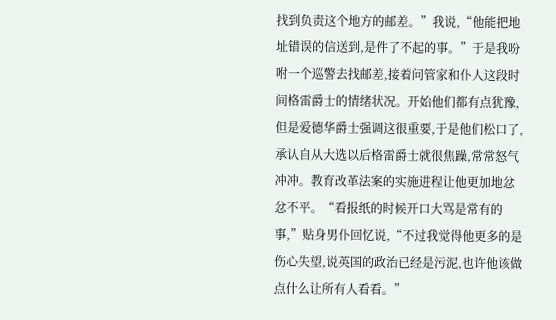找到负责这个地方的邮差。”我说,“他能把地址错误的信送到,是件了不起的事。”于是我吩咐一个巡警去找邮差,接着问管家和仆人这段时间格雷爵士的情绪状况。开始他们都有点犹豫,但是爱德华爵士强调这很重要,于是他们松口了,承认自从大选以后格雷爵士就很焦躁,常常怒气冲冲。教育改革法案的实施进程让他更加地忿忿不平。“看报纸的时候开口大骂是常有的事,”贴身男仆回忆说,“不过我觉得他更多的是伤心失望,说英国的政治已经是污泥,也许他该做点什么让所有人看看。”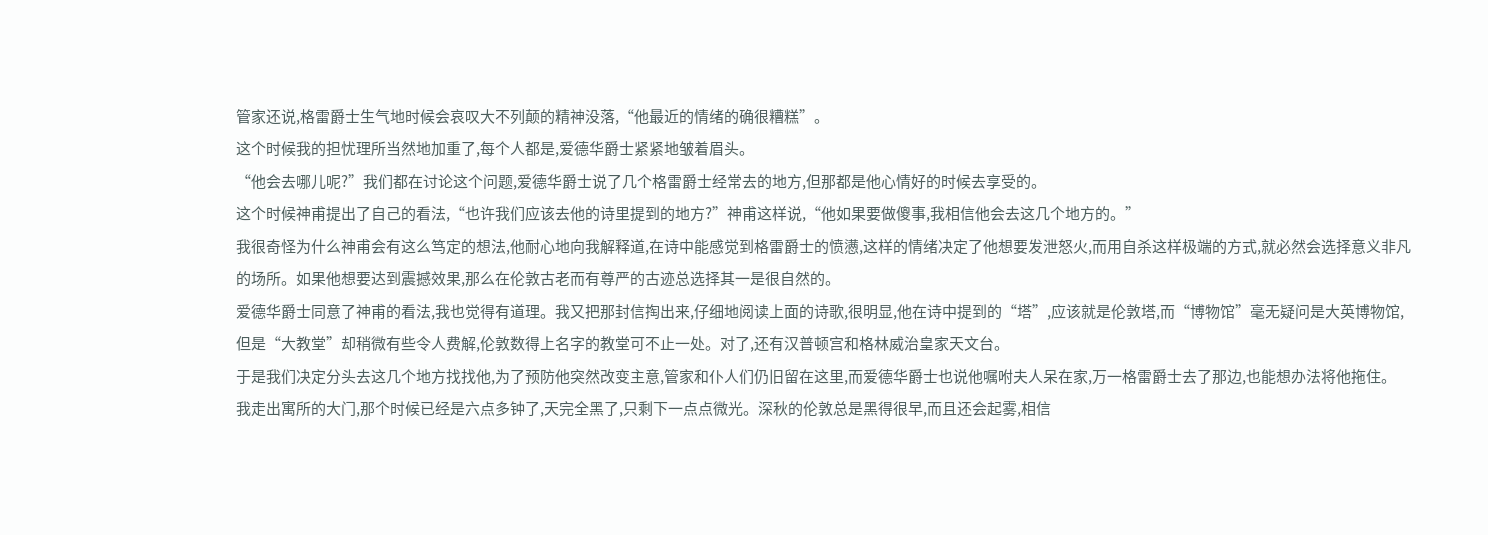管家还说,格雷爵士生气地时候会哀叹大不列颠的精神没落,“他最近的情绪的确很糟糕”。
这个时候我的担忧理所当然地加重了,每个人都是,爱德华爵士紧紧地皱着眉头。
“他会去哪儿呢?”我们都在讨论这个问题,爱德华爵士说了几个格雷爵士经常去的地方,但那都是他心情好的时候去享受的。
这个时候神甫提出了自己的看法,“也许我们应该去他的诗里提到的地方?”神甫这样说,“他如果要做傻事,我相信他会去这几个地方的。”
我很奇怪为什么神甫会有这么笃定的想法,他耐心地向我解释道,在诗中能感觉到格雷爵士的愤懑,这样的情绪决定了他想要发泄怒火,而用自杀这样极端的方式,就必然会选择意义非凡的场所。如果他想要达到震撼效果,那么在伦敦古老而有尊严的古迹总选择其一是很自然的。
爱德华爵士同意了神甫的看法,我也觉得有道理。我又把那封信掏出来,仔细地阅读上面的诗歌,很明显,他在诗中提到的“塔”,应该就是伦敦塔,而“博物馆”毫无疑问是大英博物馆,但是“大教堂”却稍微有些令人费解,伦敦数得上名字的教堂可不止一处。对了,还有汉普顿宫和格林威治皇家天文台。
于是我们决定分头去这几个地方找找他,为了预防他突然改变主意,管家和仆人们仍旧留在这里,而爱德华爵士也说他嘱咐夫人呆在家,万一格雷爵士去了那边,也能想办法将他拖住。
我走出寓所的大门,那个时候已经是六点多钟了,天完全黑了,只剩下一点点微光。深秋的伦敦总是黑得很早,而且还会起雾,相信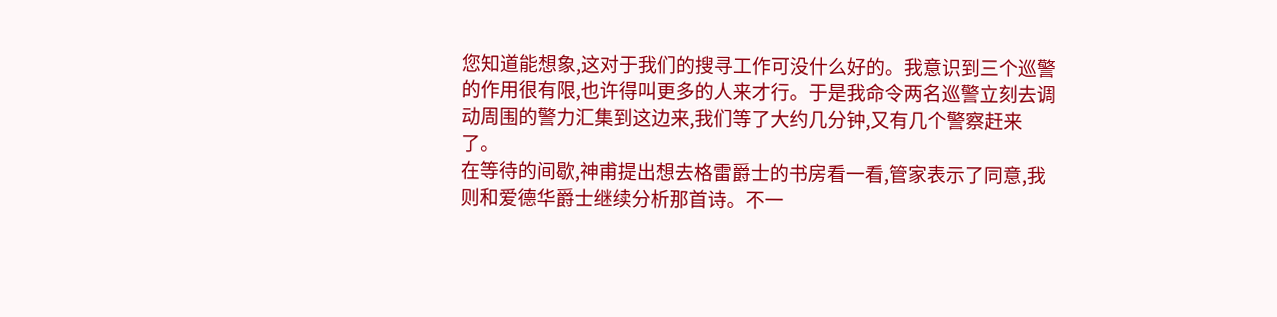您知道能想象,这对于我们的搜寻工作可没什么好的。我意识到三个巡警的作用很有限,也许得叫更多的人来才行。于是我命令两名巡警立刻去调动周围的警力汇集到这边来,我们等了大约几分钟,又有几个警察赶来了。
在等待的间歇,神甫提出想去格雷爵士的书房看一看,管家表示了同意,我则和爱德华爵士继续分析那首诗。不一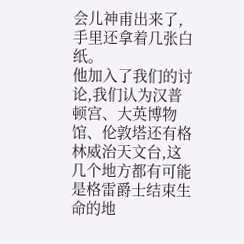会儿神甫出来了,手里还拿着几张白纸。
他加入了我们的讨论,我们认为汉普顿宫、大英博物馆、伦敦塔还有格林威治天文台,这几个地方都有可能是格雷爵士结束生命的地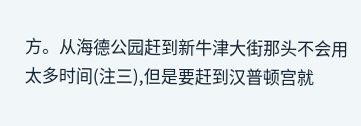方。从海德公园赶到新牛津大街那头不会用太多时间(注三),但是要赶到汉普顿宫就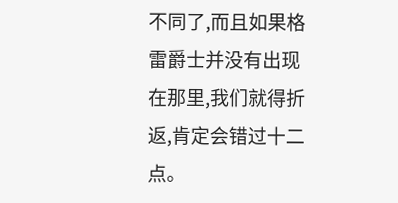不同了,而且如果格雷爵士并没有出现在那里,我们就得折返,肯定会错过十二点。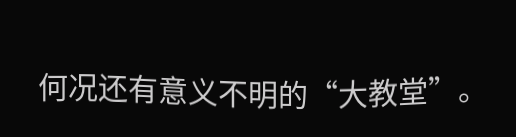何况还有意义不明的“大教堂”。